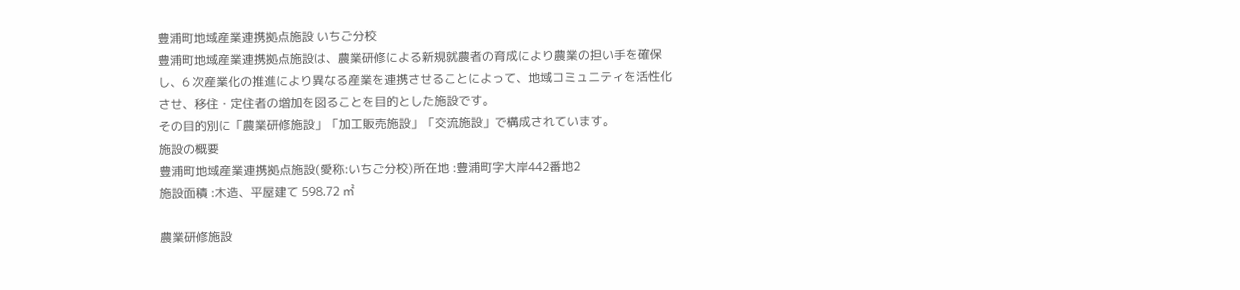豊浦町地域産業連携拠点施設 いちご分校
豊浦町地域産業連携拠点施設は、農業研修による新規就農者の育成により農業の担い手を確保し、6 次産業化の推進により異なる産業を連携させることによって、地域コミュニティを活性化させ、移住・定住者の増加を図ることを目的とした施設です。
その目的別に「農業研修施設」「加工販売施設」「交流施設」で構成されています。
施設の概要
豊浦町地域産業連携拠点施設(愛称:いちご分校)所在地 :豊浦町字大岸442番地2
施設面積 :木造、平屋建て 598.72 ㎡

農業研修施設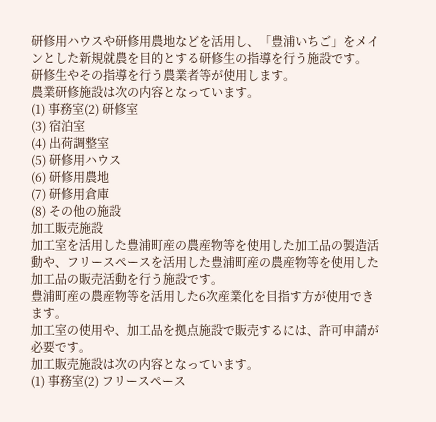研修用ハウスや研修用農地などを活用し、「豊浦いちご」をメインとした新規就農を目的とする研修生の指導を行う施設です。
研修生やその指導を行う農業者等が使用します。
農業研修施設は次の内容となっています。
(1) 事務室(2) 研修室
(3) 宿泊室
(4) 出荷調整室
(5) 研修用ハウス
(6) 研修用農地
(7) 研修用倉庫
(8) その他の施設
加工販売施設
加工室を活用した豊浦町産の農産物等を使用した加工品の製造活動や、フリースペースを活用した豊浦町産の農産物等を使用した加工品の販売活動を行う施設です。
豊浦町産の農産物等を活用した6次産業化を目指す方が使用できます。
加工室の使用や、加工品を拠点施設で販売するには、許可申請が必要です。
加工販売施設は次の内容となっています。
(1) 事務室(2) フリースペース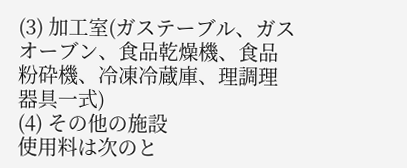(3) 加工室(ガステーブル、ガスオーブン、食品乾燥機、食品粉砕機、冷凍冷蔵庫、理調理器具一式)
(4) その他の施設
使用料は次のと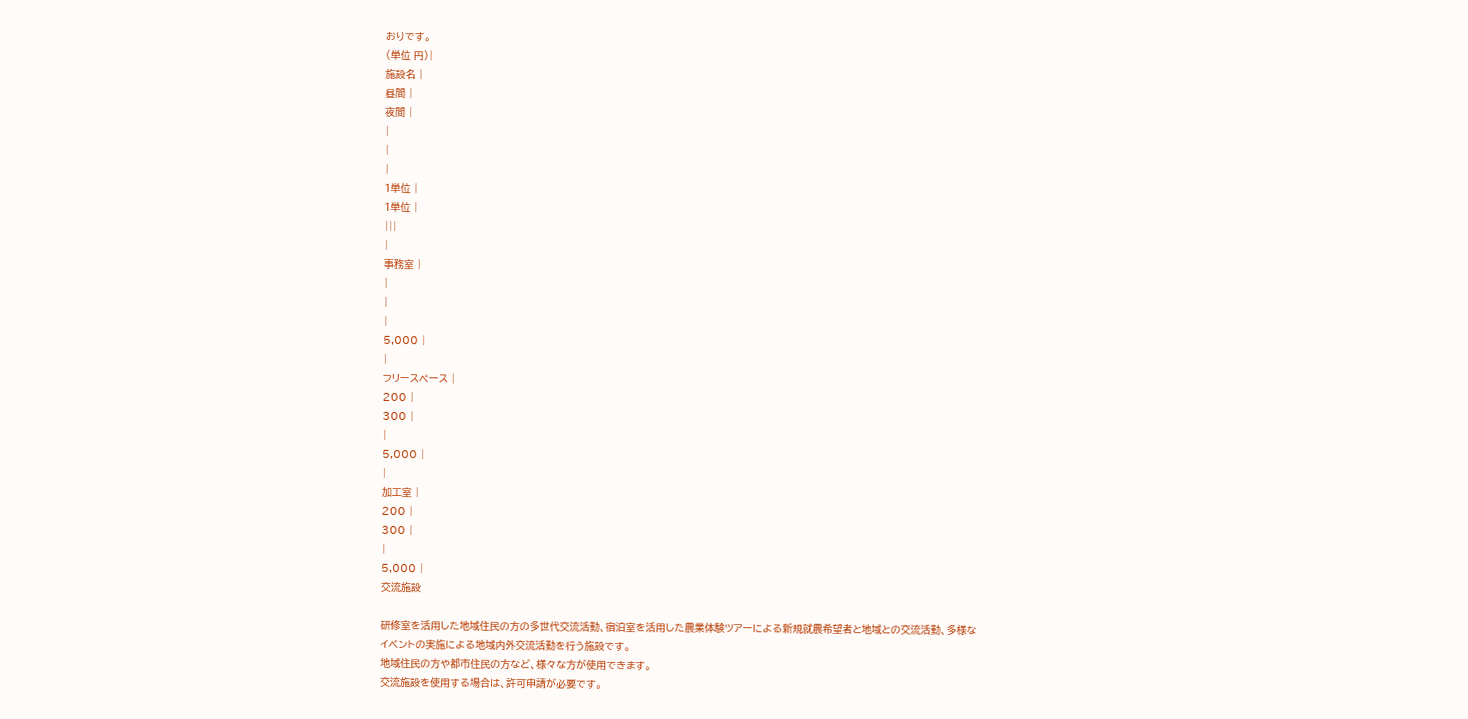おりです。
(単位 円)|
施設名 |
昼間 |
夜間 |
|
|
|
1単位 |
1単位 |
|||
|
事務室 |
|
|
|
5,000 |
|
フリースペース |
200 |
300 |
|
5,000 |
|
加工室 |
200 |
300 |
|
5,000 |
交流施設

研修室を活用した地域住民の方の多世代交流活動、宿泊室を活用した農業体験ツアーによる新規就農希望者と地域との交流活動、多様なイベントの実施による地域内外交流活動を行う施設です。
地域住民の方や都市住民の方など、様々な方が使用できます。
交流施設を使用する場合は、許可申請が必要です。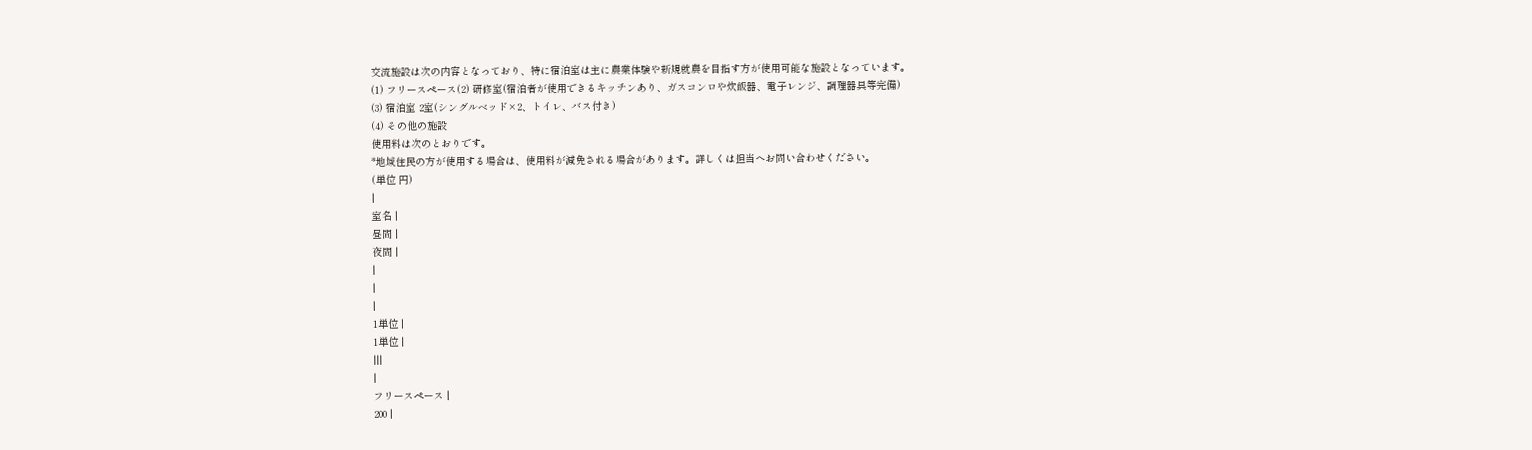交流施設は次の内容となっており、特に宿泊室は主に農業体験や新規就農を目指す方が使用可能な施設となっています。
(1) フリースペース(2) 研修室(宿泊者が使用できるキッチンあり、ガスコンロや炊飯器、電子レンジ、調理器具等完備)
(3) 宿泊室 2室(シングルベッド×2、トイレ、バス付き)
(4) その他の施設
使用料は次のとおりです。
*地域住民の方が使用する場合は、使用料が減免される場合があります。詳しくは担当へお問い合わせください。
(単位 円)
|
室名 |
昼間 |
夜間 |
|
|
|
1単位 |
1単位 |
|||
|
フリースペース |
200 |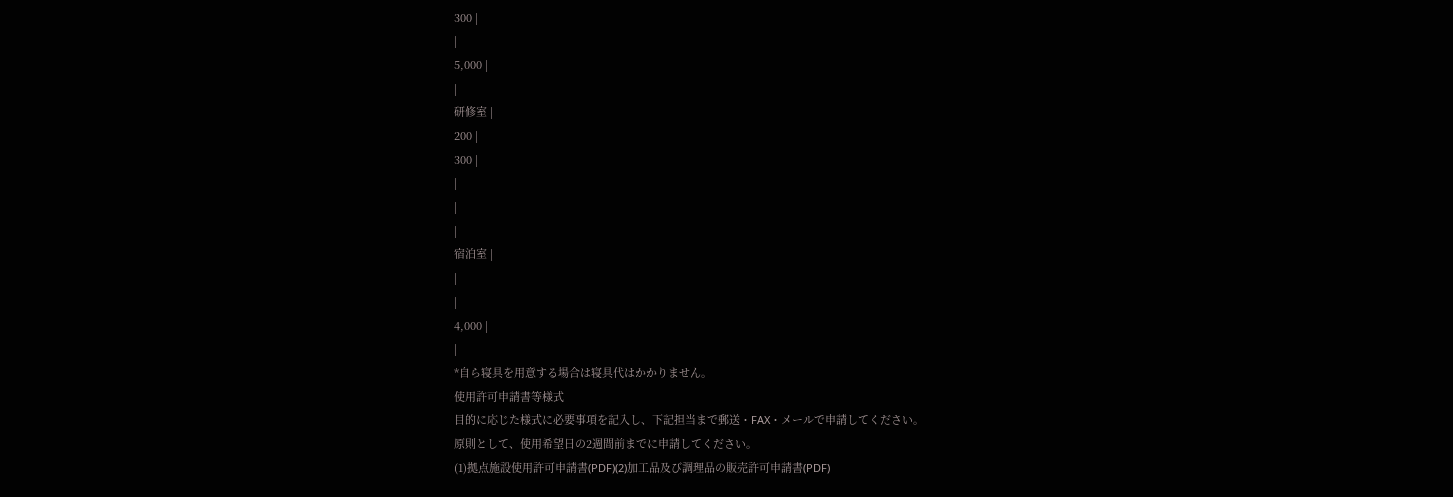300 |
|
5,000 |
|
研修室 |
200 |
300 |
|
|
|
宿泊室 |
|
|
4,000 |
|
*自ら寝具を用意する場合は寝具代はかかりません。
使用許可申請書等様式
目的に応じた様式に必要事項を記入し、下記担当まで郵送・FAX・メールで申請してください。
原則として、使用希望日の2週間前までに申請してください。
(1)拠点施設使用許可申請書(PDF)(2)加工品及び調理品の販売許可申請書(PDF)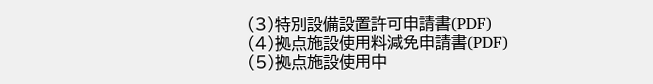(3)特別設備設置許可申請書(PDF)
(4)拠点施設使用料減免申請書(PDF)
(5)拠点施設使用中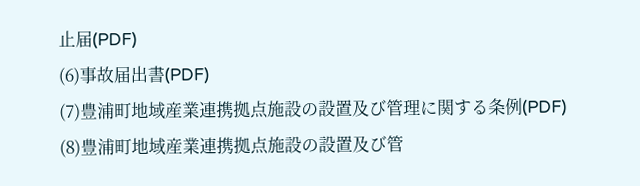止届(PDF)
(6)事故届出書(PDF)
(7)豊浦町地域産業連携拠点施設の設置及び管理に関する条例(PDF)
(8)豊浦町地域産業連携拠点施設の設置及び管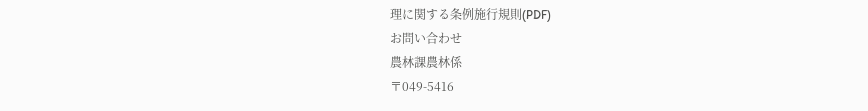理に関する条例施行規則(PDF)
お問い合わせ
農林課農林係
〒049-5416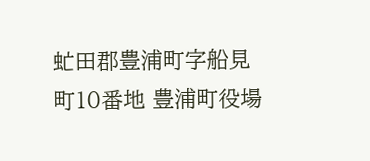虻田郡豊浦町字船見町10番地 豊浦町役場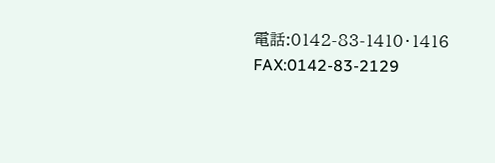電話:0142-83-1410・1416
FAX:0142-83-2129